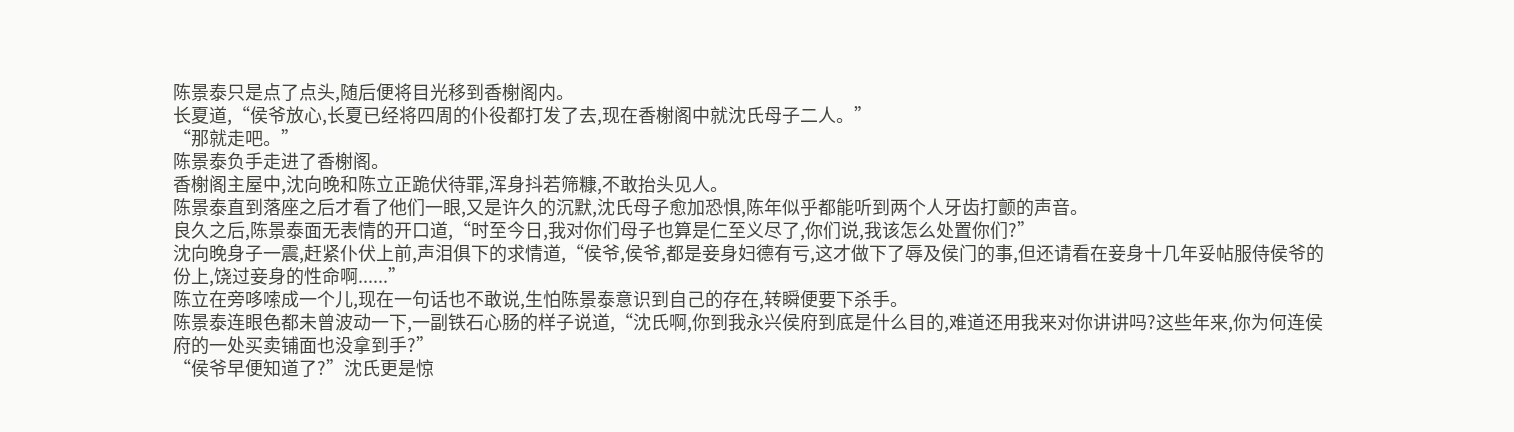陈景泰只是点了点头,随后便将目光移到香榭阁内。
长夏道,“侯爷放心,长夏已经将四周的仆役都打发了去,现在香榭阁中就沈氏母子二人。”
“那就走吧。”
陈景泰负手走进了香榭阁。
香榭阁主屋中,沈向晚和陈立正跪伏待罪,浑身抖若筛糠,不敢抬头见人。
陈景泰直到落座之后才看了他们一眼,又是许久的沉默,沈氏母子愈加恐惧,陈年似乎都能听到两个人牙齿打颤的声音。
良久之后,陈景泰面无表情的开口道,“时至今日,我对你们母子也算是仁至义尽了,你们说,我该怎么处置你们?”
沈向晚身子一震,赶紧仆伏上前,声泪俱下的求情道,“侯爷,侯爷,都是妾身妇德有亏,这才做下了辱及侯门的事,但还请看在妾身十几年妥帖服侍侯爷的份上,饶过妾身的性命啊......”
陈立在旁哆嗦成一个儿,现在一句话也不敢说,生怕陈景泰意识到自己的存在,转瞬便要下杀手。
陈景泰连眼色都未曾波动一下,一副铁石心肠的样子说道,“沈氏啊,你到我永兴侯府到底是什么目的,难道还用我来对你讲讲吗?这些年来,你为何连侯府的一处买卖铺面也没拿到手?”
“侯爷早便知道了?”沈氏更是惊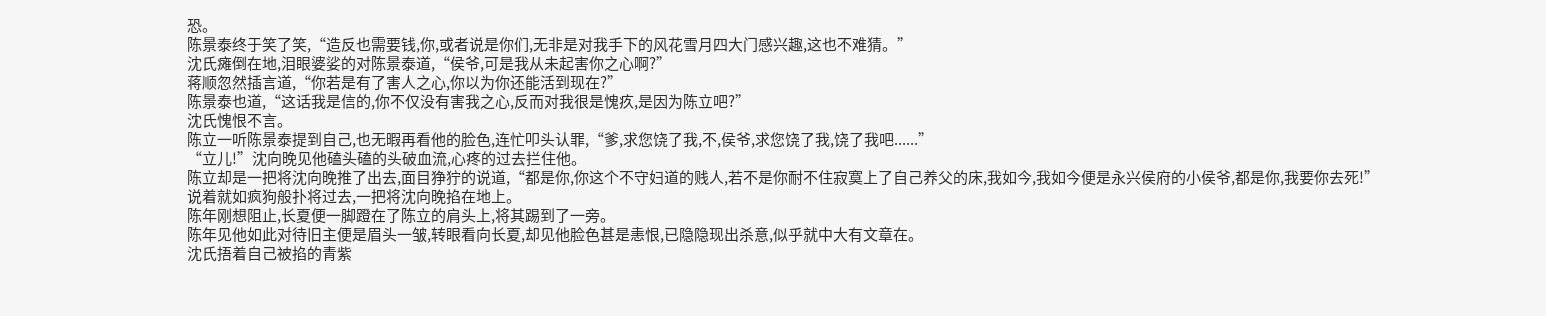恐。
陈景泰终于笑了笑,“造反也需要钱,你,或者说是你们,无非是对我手下的风花雪月四大门感兴趣,这也不难猜。”
沈氏瘫倒在地,泪眼婆娑的对陈景泰道,“侯爷,可是我从未起害你之心啊?”
蒋顺忽然插言道,“你若是有了害人之心,你以为你还能活到现在?”
陈景泰也道,“这话我是信的,你不仅没有害我之心,反而对我很是愧疚,是因为陈立吧?”
沈氏愧恨不言。
陈立一听陈景泰提到自己,也无暇再看他的脸色,连忙叩头认罪,“爹,求您饶了我,不,侯爷,求您饶了我,饶了我吧......”
“立儿!”沈向晚见他磕头磕的头破血流,心疼的过去拦住他。
陈立却是一把将沈向晚推了出去,面目狰狞的说道,“都是你,你这个不守妇道的贱人,若不是你耐不住寂寞上了自己养父的床,我如今,我如今便是永兴侯府的小侯爷,都是你,我要你去死!”
说着就如疯狗般扑将过去,一把将沈向晚掐在地上。
陈年刚想阻止,长夏便一脚蹬在了陈立的肩头上,将其踢到了一旁。
陈年见他如此对待旧主便是眉头一皱,转眼看向长夏,却见他脸色甚是恚恨,已隐隐现出杀意,似乎就中大有文章在。
沈氏捂着自己被掐的青紫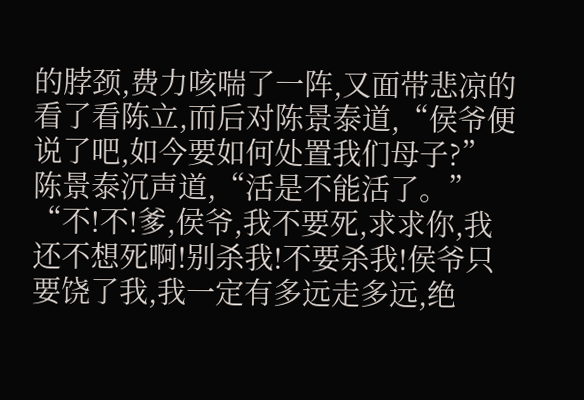的脖颈,费力咳喘了一阵,又面带悲凉的看了看陈立,而后对陈景泰道,“侯爷便说了吧,如今要如何处置我们母子?”
陈景泰沉声道,“活是不能活了。”
“不!不!爹,侯爷,我不要死,求求你,我还不想死啊!别杀我!不要杀我!侯爷只要饶了我,我一定有多远走多远,绝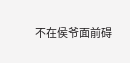不在侯爷面前碍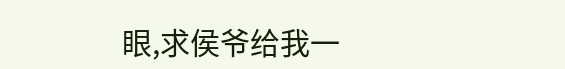眼,求侯爷给我一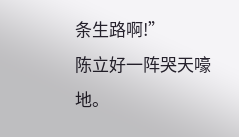条生路啊!”
陈立好一阵哭天嚎地。